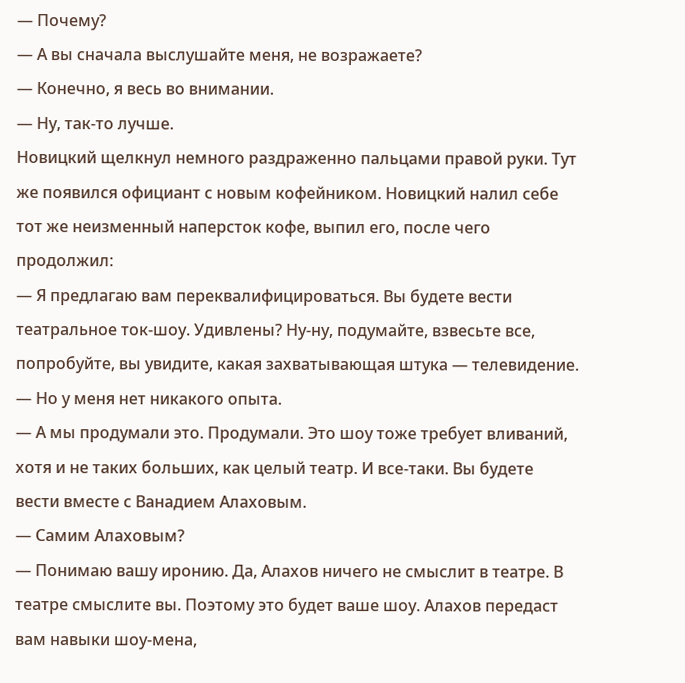— Почему?
— А вы сначала выслушайте меня, не возражаете?
— Конечно, я весь во внимании.
— Ну, так-то лучше.
Новицкий щелкнул немного раздраженно пальцами правой руки. Тут же появился официант с новым кофейником. Новицкий налил себе тот же неизменный наперсток кофе, выпил его, после чего продолжил:
— Я предлагаю вам переквалифицироваться. Вы будете вести театральное ток-шоу. Удивлены? Ну-ну, подумайте, взвесьте все, попробуйте, вы увидите, какая захватывающая штука — телевидение.
— Но у меня нет никакого опыта.
— А мы продумали это. Продумали. Это шоу тоже требует вливаний, хотя и не таких больших, как целый театр. И все-таки. Вы будете вести вместе с Ванадием Алаховым.
— Самим Алаховым?
— Понимаю вашу иронию. Да, Алахов ничего не смыслит в театре. В театре смыслите вы. Поэтому это будет ваше шоу. Алахов передаст вам навыки шоу-мена,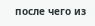после чего из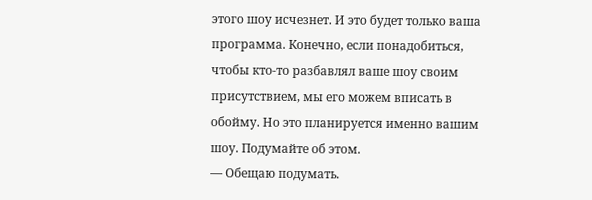этого шоу исчезнет. И это будет только ваша программа. Конечно, если понадобиться, чтобы кто-то разбавлял ваше шоу своим присутствием, мы его можем вписать в обойму. Но это планируется именно вашим шоу. Подумайте об этом.
— Обещаю подумать.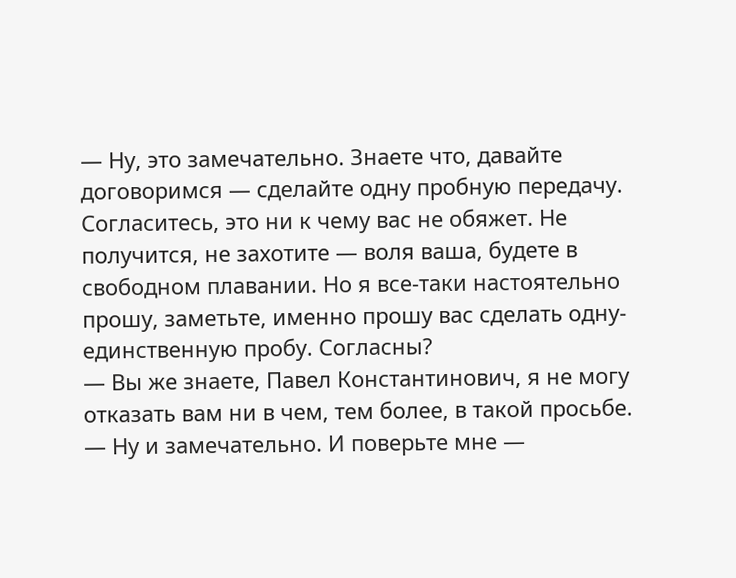— Ну, это замечательно. Знаете что, давайте договоримся — сделайте одну пробную передачу. Согласитесь, это ни к чему вас не обяжет. Не получится, не захотите — воля ваша, будете в свободном плавании. Но я все-таки настоятельно прошу, заметьте, именно прошу вас сделать одну-единственную пробу. Согласны?
— Вы же знаете, Павел Константинович, я не могу отказать вам ни в чем, тем более, в такой просьбе.
— Ну и замечательно. И поверьте мне —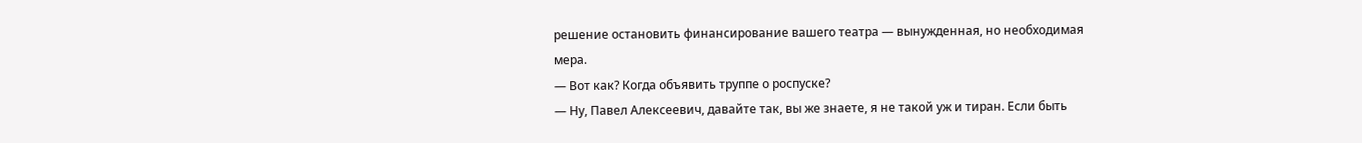решение остановить финансирование вашего театра — вынужденная, но необходимая мера.
— Вот как? Когда объявить труппе о роспуске?
— Ну, Павел Алексеевич, давайте так, вы же знаете, я не такой уж и тиран. Если быть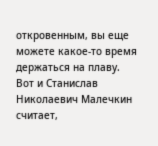откровенным, вы еще можете какое-то время держаться на плаву. Вот и Станислав Николаевич Малечкин считает,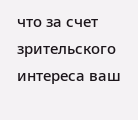что за счет зрительского интереса ваш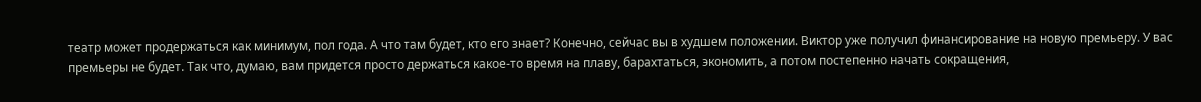театр может продержаться как минимум, пол года. А что там будет, кто его знает? Конечно, сейчас вы в худшем положении. Виктор уже получил финансирование на новую премьеру. У вас премьеры не будет. Так что, думаю, вам придется просто держаться какое-то время на плаву, барахтаться, экономить, а потом постепенно начать сокращения,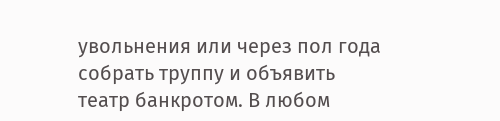увольнения или через пол года собрать труппу и объявить театр банкротом. В любом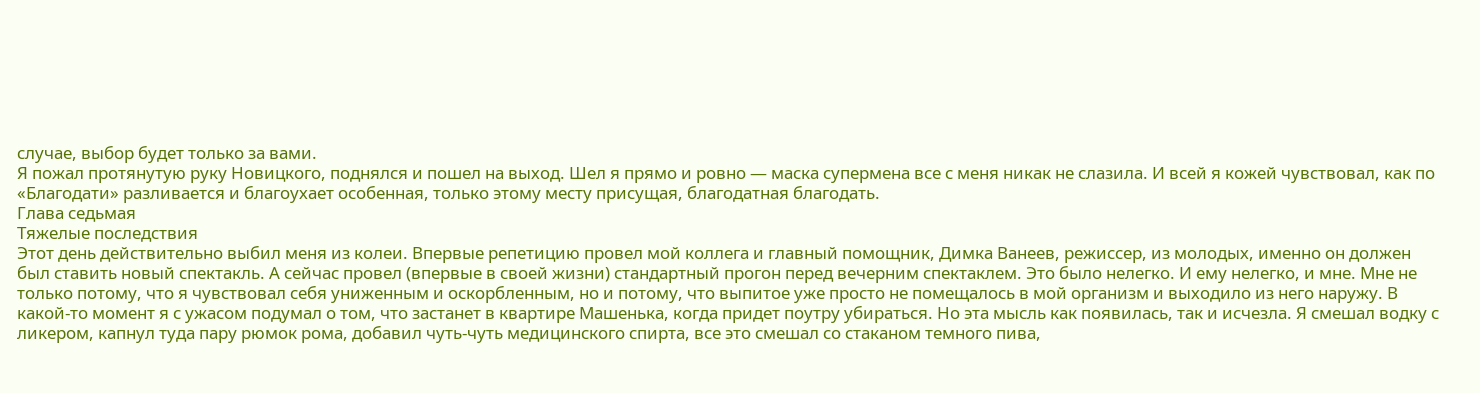случае, выбор будет только за вами.
Я пожал протянутую руку Новицкого, поднялся и пошел на выход. Шел я прямо и ровно — маска супермена все с меня никак не слазила. И всей я кожей чувствовал, как по «Благодати» разливается и благоухает особенная, только этому месту присущая, благодатная благодать.
Глава седьмая
Тяжелые последствия
Этот день действительно выбил меня из колеи. Впервые репетицию провел мой коллега и главный помощник, Димка Ванеев, режиссер, из молодых, именно он должен был ставить новый спектакль. А сейчас провел (впервые в своей жизни) стандартный прогон перед вечерним спектаклем. Это было нелегко. И ему нелегко, и мне. Мне не только потому, что я чувствовал себя униженным и оскорбленным, но и потому, что выпитое уже просто не помещалось в мой организм и выходило из него наружу. В какой-то момент я с ужасом подумал о том, что застанет в квартире Машенька, когда придет поутру убираться. Но эта мысль как появилась, так и исчезла. Я смешал водку с ликером, капнул туда пару рюмок рома, добавил чуть-чуть медицинского спирта, все это смешал со стаканом темного пива,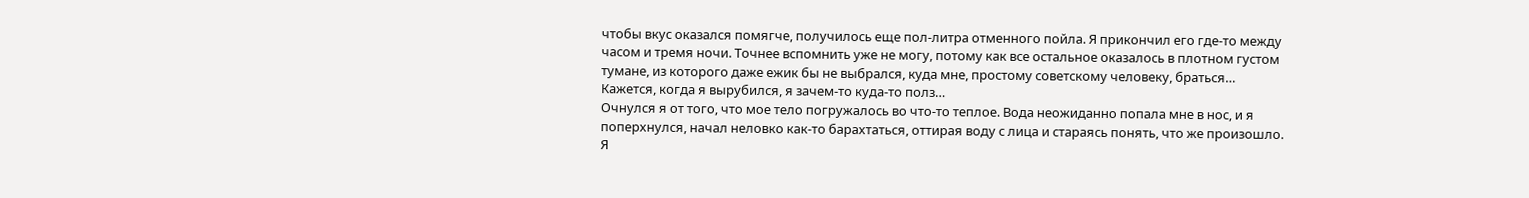чтобы вкус оказался помягче, получилось еще пол-литра отменного пойла. Я прикончил его где-то между часом и тремя ночи. Точнее вспомнить уже не могу, потому как все остальное оказалось в плотном густом тумане, из которого даже ежик бы не выбрался, куда мне, простому советскому человеку, браться…
Кажется, когда я вырубился, я зачем-то куда-то полз…
Очнулся я от того, что мое тело погружалось во что-то теплое. Вода неожиданно попала мне в нос, и я поперхнулся, начал неловко как-то барахтаться, оттирая воду с лица и стараясь понять, что же произошло.
Я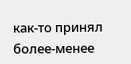как-то принял более-менее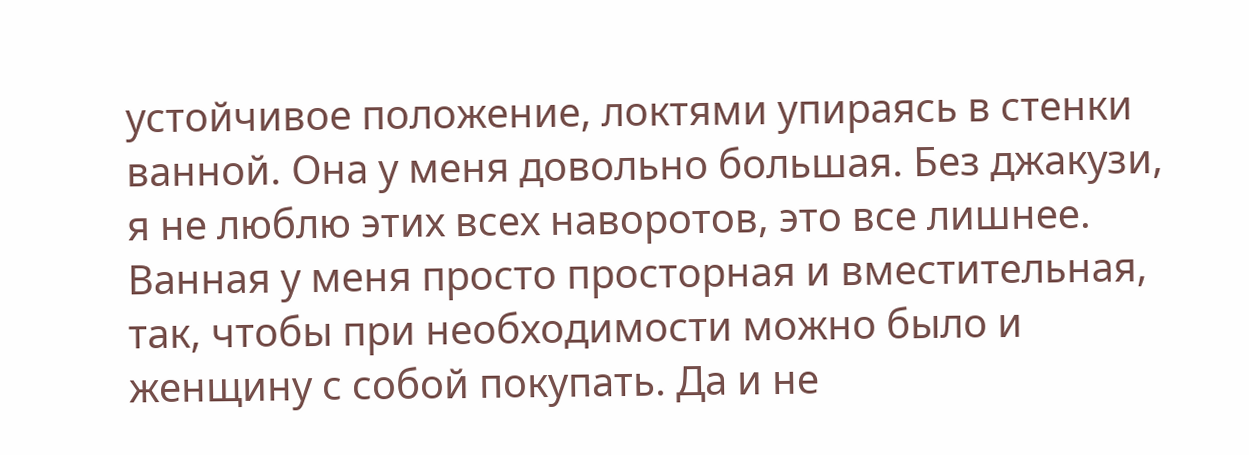устойчивое положение, локтями упираясь в стенки ванной. Она у меня довольно большая. Без джакузи, я не люблю этих всех наворотов, это все лишнее. Ванная у меня просто просторная и вместительная, так, чтобы при необходимости можно было и женщину с собой покупать. Да и не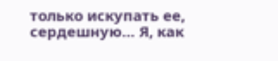только искупать ее, сердешную… Я, как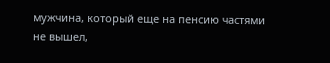мужчина, который еще на пенсию частями не вышел,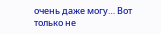очень даже могу… Вот только не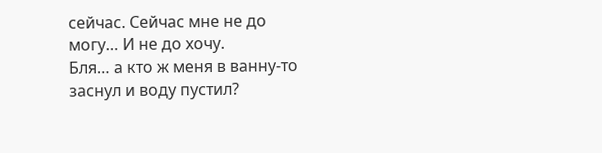сейчас. Сейчас мне не до могу… И не до хочу.
Бля… а кто ж меня в ванну-то заснул и воду пустил?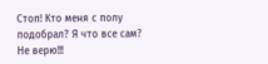Стоп! Кто меня с полу подобрал? Я что все сам? Не верю!!!